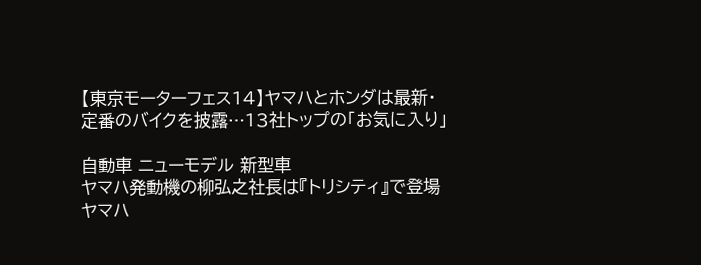【東京モーターフェス14】ヤマハとホンダは最新・定番のバイクを披露…13社トップの「お気に入り」

自動車 ニューモデル 新型車
ヤマハ発動機の柳弘之社長は『トリシティ』で登場
ヤマハ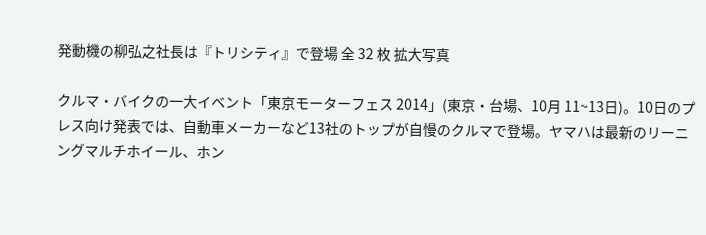発動機の柳弘之社長は『トリシティ』で登場 全 32 枚 拡大写真

クルマ・バイクの一大イベント「東京モーターフェス 2014」(東京・台場、10月 11~13日)。10日のプレス向け発表では、自動車メーカーなど13社のトップが自慢のクルマで登場。ヤマハは最新のリーニングマルチホイール、ホン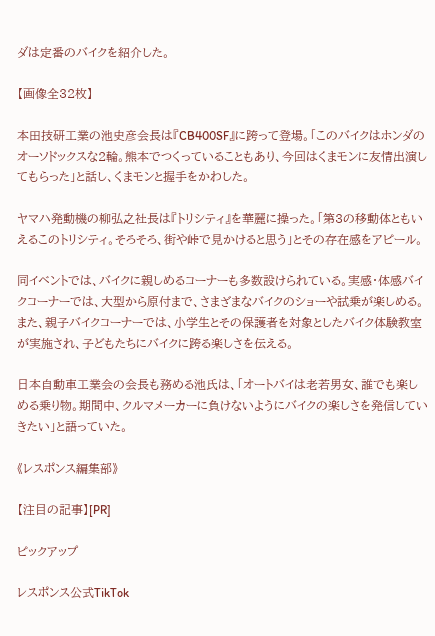ダは定番のバイクを紹介した。

【画像全32枚】

本田技研工業の池史彦会長は『CB400SF』に跨って登場。「このバイクはホンダのオーソドックスな2輪。熊本でつくっていることもあり、今回はくまモンに友情出演してもらった」と話し、くまモンと握手をかわした。

ヤマハ発動機の柳弘之社長は『トリシティ』を華麗に操った。「第3の移動体ともいえるこのトリシティ。そろそろ、街や峠で見かけると思う」とその存在感をアピール。

同イベントでは、バイクに親しめるコーナーも多数設けられている。実感・体感バイクコーナーでは、大型から原付まで、さまざまなバイクのショーや試乗が楽しめる。また、親子バイクコーナーでは、小学生とその保護者を対象としたバイク体験教室が実施され、子どもたちにバイクに跨る楽しさを伝える。

日本自動車工業会の会長も務める池氏は、「オートバイは老若男女、誰でも楽しめる乗り物。期間中、クルマメーカーに負けないようにバイクの楽しさを発信していきたい」と語っていた。

《レスポンス編集部》

【注目の記事】[PR]

ピックアップ

レスポンス公式TikTok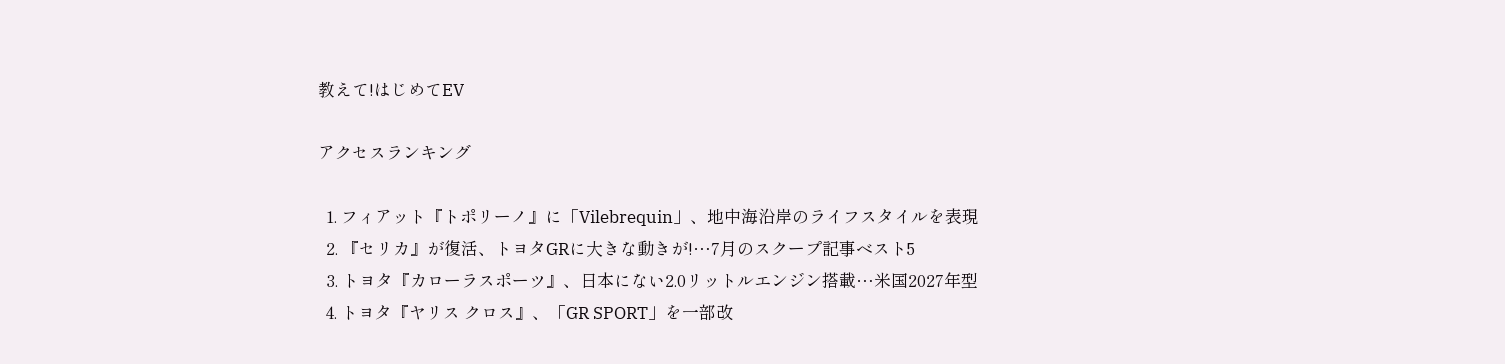教えて!はじめてEV

アクセスランキング

  1. フィアット『トポリーノ』に「Vilebrequin」、地中海沿岸のライフスタイルを表現
  2. 『セリカ』が復活、トヨタGRに大きな動きが!…7月のスクープ記事ベスト5
  3. トヨタ『カローラスポーツ』、日本にない2.0リットルエンジン搭載…米国2027年型
  4. トヨタ『ヤリス クロス』、「GR SPORT」を一部改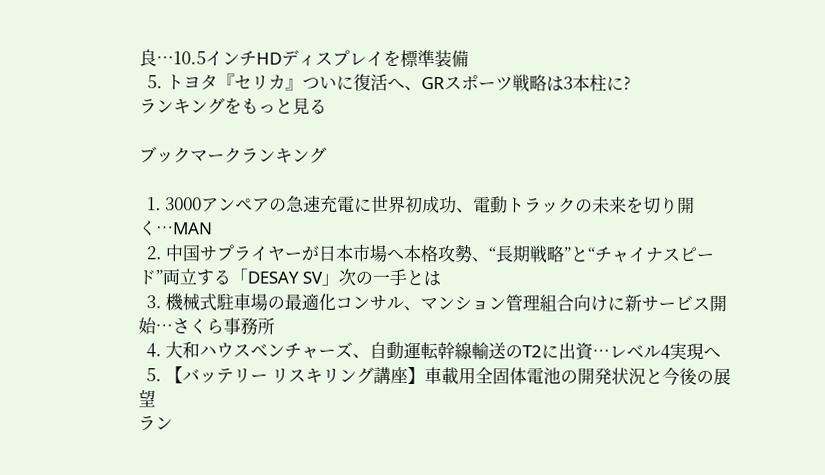良…10.5インチHDディスプレイを標準装備
  5. トヨタ『セリカ』ついに復活へ、GRスポーツ戦略は3本柱に?
ランキングをもっと見る

ブックマークランキング

  1. 3000アンペアの急速充電に世界初成功、電動トラックの未来を切り開く…MAN
  2. 中国サプライヤーが日本市場へ本格攻勢、“長期戦略”と“チャイナスピード”両立する「DESAY SV」次の一手とは
  3. 機械式駐車場の最適化コンサル、マンション管理組合向けに新サービス開始…さくら事務所
  4. 大和ハウスベンチャーズ、自動運転幹線輸送のT2に出資…レベル4実現へ
  5. 【バッテリー リスキリング講座】車載用全固体電池の開発状況と今後の展望
ラン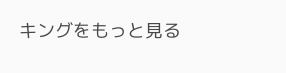キングをもっと見る